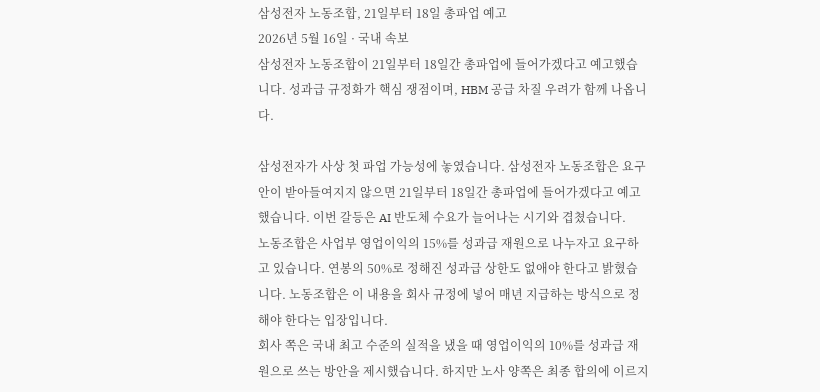삼성전자 노동조합, 21일부터 18일 총파업 예고
2026년 5월 16일 · 국내 속보
삼성전자 노동조합이 21일부터 18일간 총파업에 들어가겠다고 예고했습니다. 성과급 규정화가 핵심 쟁점이며, HBM 공급 차질 우려가 함께 나옵니다.

삼성전자가 사상 첫 파업 가능성에 놓였습니다. 삼성전자 노동조합은 요구안이 받아들여지지 않으면 21일부터 18일간 총파업에 들어가겠다고 예고했습니다. 이번 갈등은 AI 반도체 수요가 늘어나는 시기와 겹쳤습니다.
노동조합은 사업부 영업이익의 15%를 성과급 재원으로 나누자고 요구하고 있습니다. 연봉의 50%로 정해진 성과급 상한도 없애야 한다고 밝혔습니다. 노동조합은 이 내용을 회사 규정에 넣어 매년 지급하는 방식으로 정해야 한다는 입장입니다.
회사 쪽은 국내 최고 수준의 실적을 냈을 때 영업이익의 10%를 성과급 재원으로 쓰는 방안을 제시했습니다. 하지만 노사 양쪽은 최종 합의에 이르지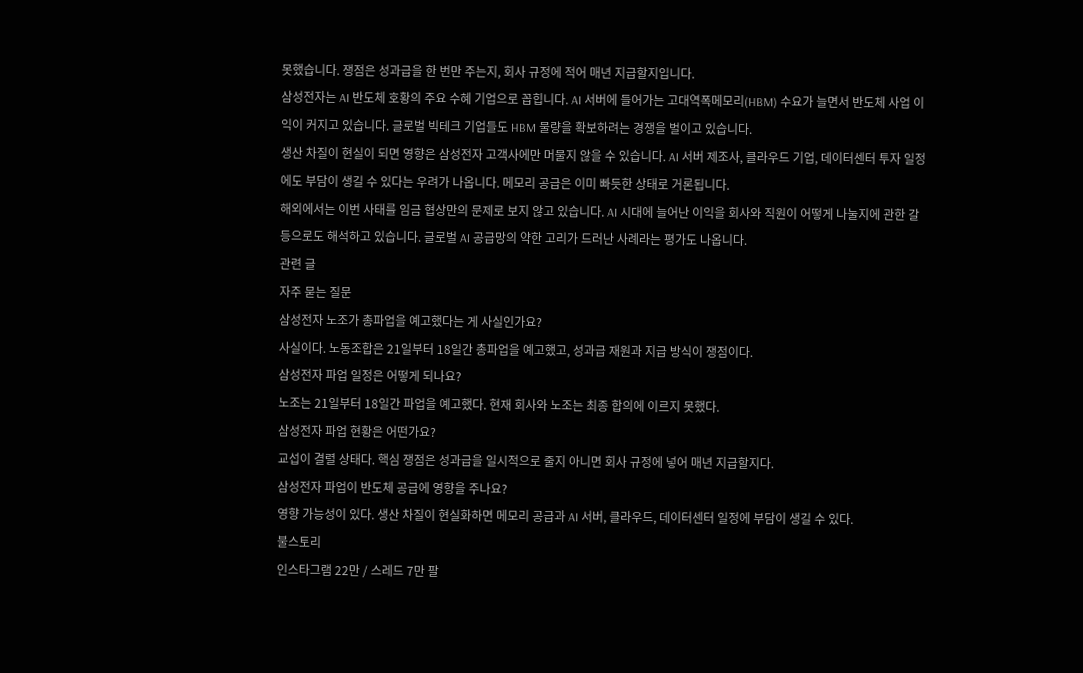못했습니다. 쟁점은 성과급을 한 번만 주는지, 회사 규정에 적어 매년 지급할지입니다.
삼성전자는 AI 반도체 호황의 주요 수혜 기업으로 꼽힙니다. AI 서버에 들어가는 고대역폭메모리(HBM) 수요가 늘면서 반도체 사업 이익이 커지고 있습니다. 글로벌 빅테크 기업들도 HBM 물량을 확보하려는 경쟁을 벌이고 있습니다.
생산 차질이 현실이 되면 영향은 삼성전자 고객사에만 머물지 않을 수 있습니다. AI 서버 제조사, 클라우드 기업, 데이터센터 투자 일정에도 부담이 생길 수 있다는 우려가 나옵니다. 메모리 공급은 이미 빠듯한 상태로 거론됩니다.
해외에서는 이번 사태를 임금 협상만의 문제로 보지 않고 있습니다. AI 시대에 늘어난 이익을 회사와 직원이 어떻게 나눌지에 관한 갈등으로도 해석하고 있습니다. 글로벌 AI 공급망의 약한 고리가 드러난 사례라는 평가도 나옵니다.
관련 글
자주 묻는 질문
삼성전자 노조가 총파업을 예고했다는 게 사실인가요?
사실이다. 노동조합은 21일부터 18일간 총파업을 예고했고, 성과급 재원과 지급 방식이 쟁점이다.
삼성전자 파업 일정은 어떻게 되나요?
노조는 21일부터 18일간 파업을 예고했다. 현재 회사와 노조는 최종 합의에 이르지 못했다.
삼성전자 파업 현황은 어떤가요?
교섭이 결렬 상태다. 핵심 쟁점은 성과급을 일시적으로 줄지 아니면 회사 규정에 넣어 매년 지급할지다.
삼성전자 파업이 반도체 공급에 영향을 주나요?
영향 가능성이 있다. 생산 차질이 현실화하면 메모리 공급과 AI 서버, 클라우드, 데이터센터 일정에 부담이 생길 수 있다.
불스토리
인스타그램 22만 / 스레드 7만 팔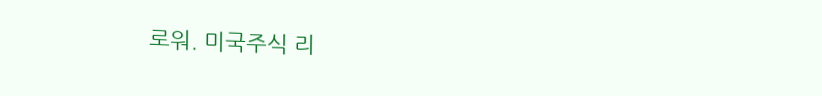로워. 미국주식 리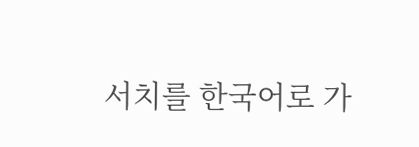서치를 한국어로 가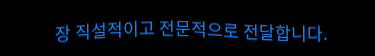장 직설적이고 전문적으로 전달합니다.